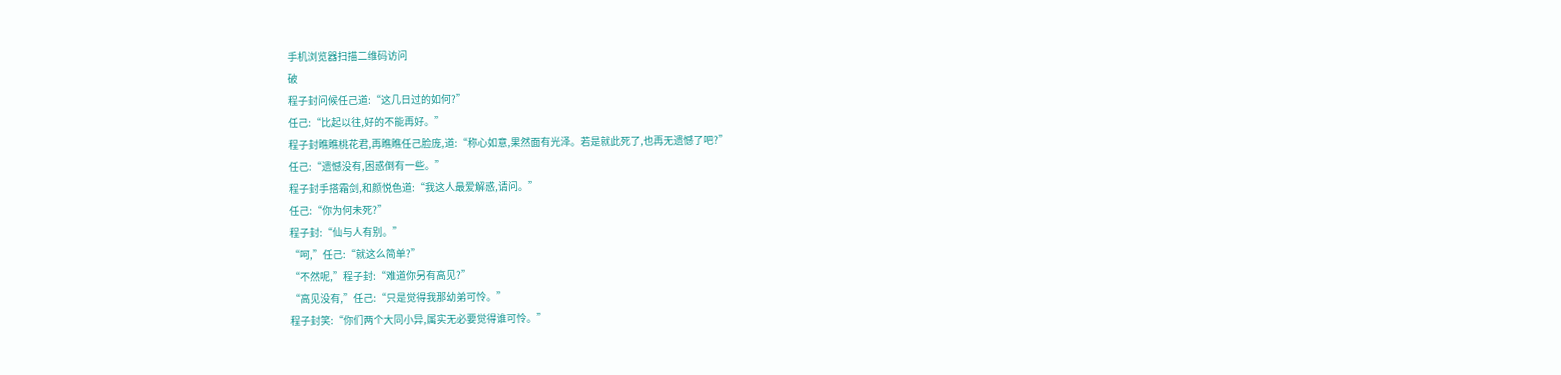手机浏览器扫描二维码访问
破
程子封问候任己道:“这几日过的如何?”
任己:“比起以往,好的不能再好。”
程子封瞧瞧桃花君,再瞧瞧任己脸庞,道:“称心如意,果然面有光泽。若是就此死了,也再无遗憾了吧?”
任己:“遗憾没有,困惑倒有一些。”
程子封手搭霜剑,和颜悦色道:“我这人最爱解惑,请问。”
任己:“你为何未死?”
程子封:“仙与人有别。”
“呵,”任己:“就这么简单?”
“不然呢,”程子封:“难道你另有高见?”
“高见没有,”任己:“只是觉得我那幼弟可怜。”
程子封笑:“你们两个大同小异,属实无必要觉得谁可怜。”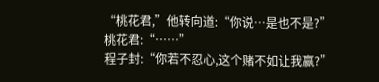“桃花君,”他转向道:“你说…是也不是?”
桃花君:“……”
程子封:“你若不忍心,这个赌不如让我赢?”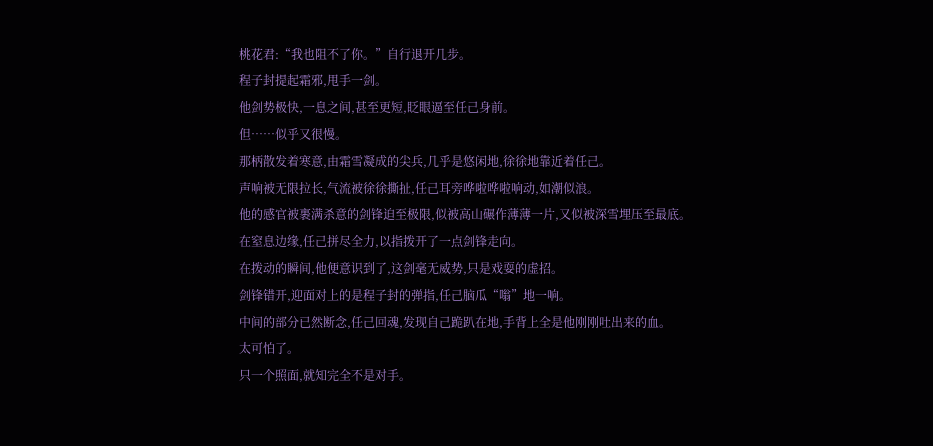桃花君:“我也阻不了你。”自行退开几步。
程子封提起霜邪,甩手一剑。
他剑势极快,一息之间,甚至更短,眨眼逼至任己身前。
但……似乎又很慢。
那柄散发着寒意,由霜雪凝成的尖兵,几乎是悠闲地,徐徐地靠近着任己。
声响被无限拉长,气流被徐徐撕扯,任己耳旁哗啦哗啦响动,如潮似浪。
他的感官被裹满杀意的剑锋迫至极限,似被高山碾作薄薄一片,又似被深雪埋压至最底。
在窒息边缘,任己拼尽全力,以指拨开了一点剑锋走向。
在拨动的瞬间,他便意识到了,这剑毫无威势,只是戏耍的虚招。
剑锋错开,迎面对上的是程子封的弹指,任己脑瓜“嗡”地一响。
中间的部分已然断念,任己回魂,发现自己跪趴在地,手背上全是他刚刚吐出来的血。
太可怕了。
只一个照面,就知完全不是对手。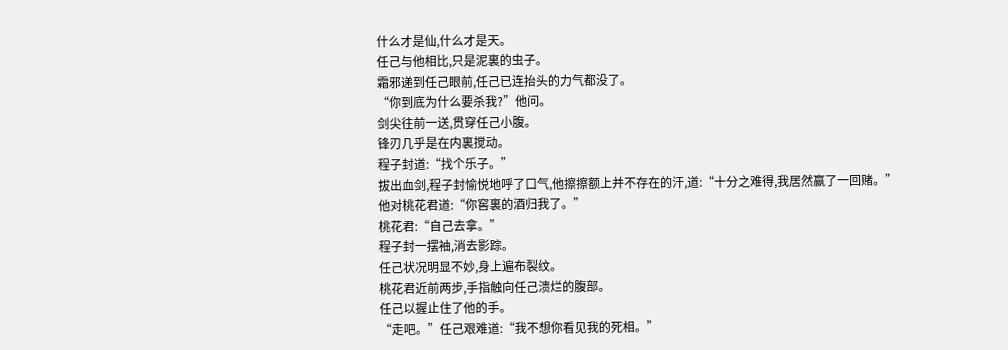什么才是仙,什么才是天。
任己与他相比,只是泥裏的虫子。
霜邪递到任己眼前,任己已连抬头的力气都没了。
“你到底为什么要杀我?”他问。
剑尖往前一送,贯穿任己小腹。
锋刃几乎是在内裏搅动。
程子封道:“找个乐子。”
拔出血剑,程子封愉悦地呼了口气,他擦擦额上并不存在的汗,道:“十分之难得,我居然赢了一回赌。”
他对桃花君道:“你窖裏的酒归我了。”
桃花君:“自己去拿。”
程子封一摆袖,消去影踪。
任己状况明显不妙,身上遍布裂纹。
桃花君近前两步,手指触向任己溃烂的腹部。
任己以握止住了他的手。
“走吧。”任己艰难道:“我不想你看见我的死相。”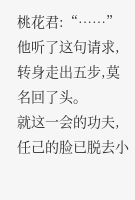桃花君:“……”
他听了这句请求,转身走出五步,莫名回了头。
就这一会的功夫,任己的脸已脱去小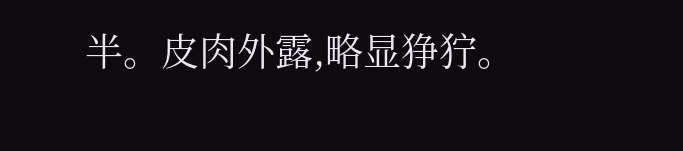半。皮肉外露,略显狰狞。